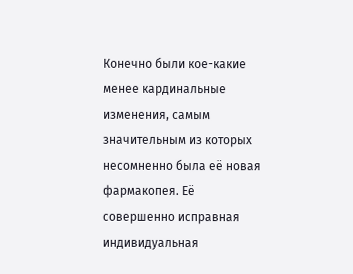Конечно были кое-какие менее кардинальные изменения, самым значительным из которых несомненно была её новая фармакопея. Её совершенно исправная индивидуальная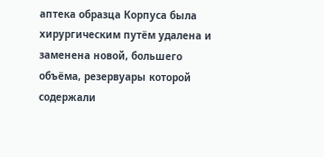аптека образца Корпуса была хирургическим путём удалена и заменена новой, большего объёма, резервуары которой содержали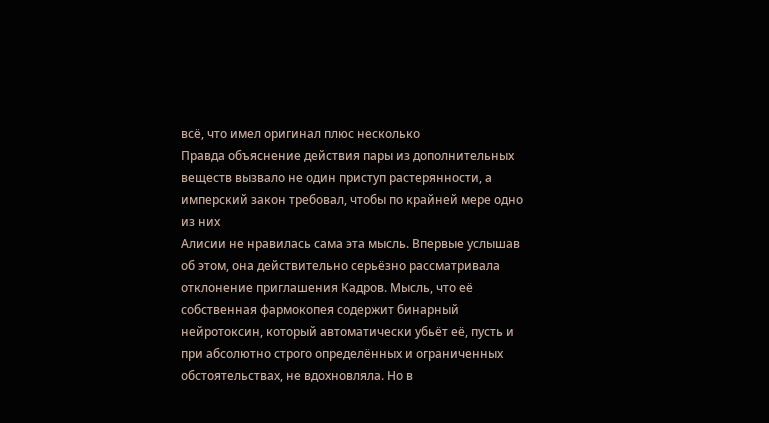всё, что имел оригинал плюс несколько
Правда объяснение действия пары из дополнительных веществ вызвало не один приступ растерянности, а имперский закон требовал, чтобы по крайней мере одно из них
Алисии не нравилась сама эта мысль. Впервые услышав об этом, она действительно серьёзно рассматривала отклонение приглашения Кадров. Мысль, что её собственная фармокопея содержит бинарный нейротоксин, который автоматически убьёт её, пусть и при абсолютно строго определённых и ограниченных обстоятельствах, не вдохновляла. Но в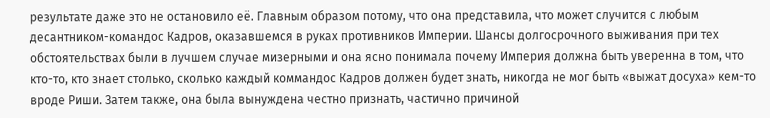результате даже это не остановило её. Главным образом потому, что она представила, что может случится с любым десантником-командос Кадров, оказавшемся в руках противников Империи. Шансы долгосрочного выживания при тех обстоятельствах были в лучшем случае мизерными и она ясно понимала почему Империя должна быть уверенна в том, что кто-то, кто знает столько, сколько каждый коммандос Кадров должен будет знать, никогда не мог быть «выжат досуха» кем-то вроде Риши. Затем также, она была вынуждена честно признать, частично причиной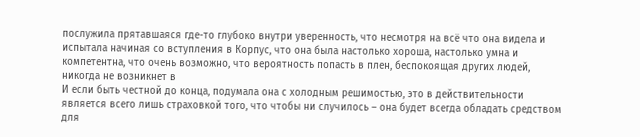послужила прятавшаяся где-то глубоко внутри уверенность, что несмотря на всё что она видела и испытала начиная со вступления в Корпус, что она была настолько хороша, настолько умна и компетентна, что очень возможно, что вероятность попасть в плен, беспокоящая других людей, никогда не возникнет в
И если быть честной до конца, подумала она с холодным решимостью, это в действительности является всего лишь страховкой того, что чтобы ни случилось – она будет всегда обладать средством для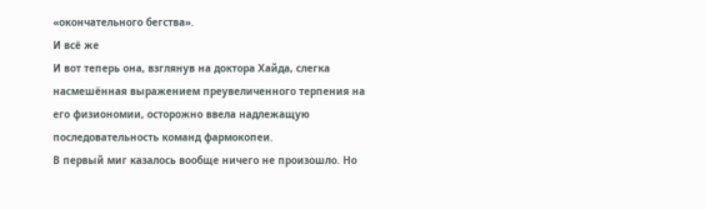«окончательного бегства».
И всё же
И вот теперь она, взглянув на доктора Хайда, слегка насмешённая выражением преувеличенного терпения на его физиономии, осторожно ввела надлежащую последовательность команд фармокопеи.
В первый миг казалось вообще ничего не произошло. Но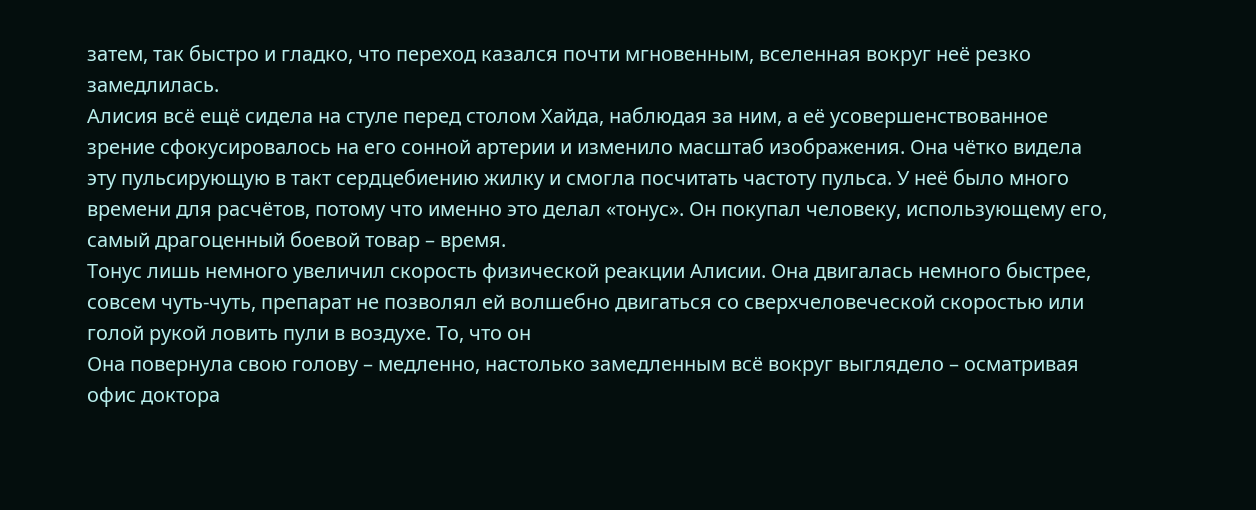затем, так быстро и гладко, что переход казался почти мгновенным, вселенная вокруг неё резко замедлилась.
Алисия всё ещё сидела на стуле перед столом Хайда, наблюдая за ним, а её усовершенствованное зрение сфокусировалось на его сонной артерии и изменило масштаб изображения. Она чётко видела эту пульсирующую в такт сердцебиению жилку и смогла посчитать частоту пульса. У неё было много времени для расчётов, потому что именно это делал «тонус». Он покупал человеку, использующему его, самый драгоценный боевой товар – время.
Тонус лишь немного увеличил скорость физической реакции Алисии. Она двигалась немного быстрее, совсем чуть-чуть, препарат не позволял ей волшебно двигаться со сверхчеловеческой скоростью или голой рукой ловить пули в воздухе. То, что он
Она повернула свою голову – медленно, настолько замедленным всё вокруг выглядело – осматривая офис доктора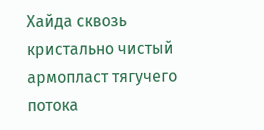Хайда сквозь кристально чистый армопласт тягучего потока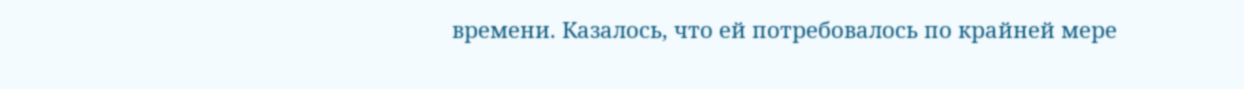времени. Казалось, что ей потребовалось по крайней мере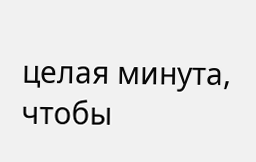целая минута, чтобы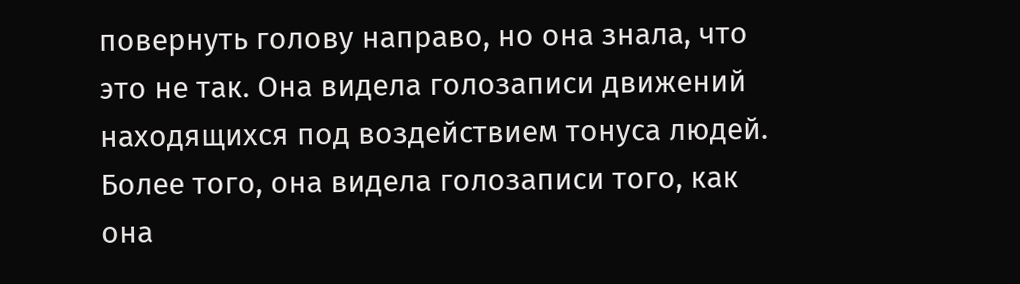повернуть голову направо, но она знала, что это не так. Она видела голозаписи движений находящихся под воздействием тонуса людей. Более того, она видела голозаписи того, как она